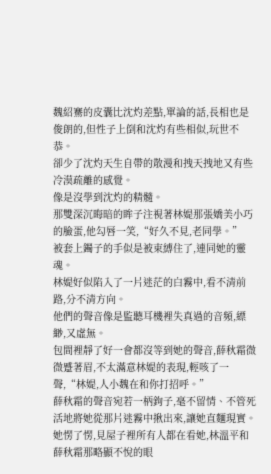魏紹騫的皮囊比沈灼差點,單論的話,長相也是俊朗的,但性子上倒和沈灼有些相似,玩世不恭。
卻少了沈灼天生自帶的散漫和拽天拽地又有些冷漠疏離的感覺。
像是沒學到沈灼的精髓。
那雙深沉晦暗的眸子注視著林媞那張嬌美小巧的臉蛋,他勾唇一笑,“好久不見,老同學。”
被套上鐲子的手似是被束縛住了,連同她的靈魂。
林媞好似陷入了一片迷茫的白霧中,看不清前路,分不清方向。
他們的聲音像是監聽耳機裡失真過的音頻,縹緲,又虛無。
包間裡靜了好一會都沒等到她的聲音,薛秋霜微微蹙著眉,不太滿意林媞的表現,輕咳了一聲,“林媞,人小魏在和你打招呼。”
薛秋霜的聲音宛若一柄鉤子,毫不留情、不管死活地將她從那片迷霧中揪出來,讓她直麵現實。
她愣了愣,見屋子裡所有人都在看她,林溫平和薛秋霜那略顯不悅的眼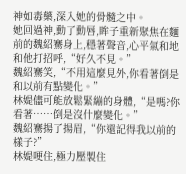神如毒藥,深入她的骨髓之中。
她回過神,動了動唇,眸子重新聚焦在麵前的魏紹騫身上,穩著聲音,心平氣和地和他打招呼,“好久不見。”
魏紹騫笑,“不用這麼見外,你看著倒是和以前有點變化。”
林媞儘可能放鬆緊繃的身體,“是嗎?你看著……倒是沒什麼變化。”
魏紹騫揚了揚眉,“你還記得我以前的樣子?”
林媞哽住,極力壓製住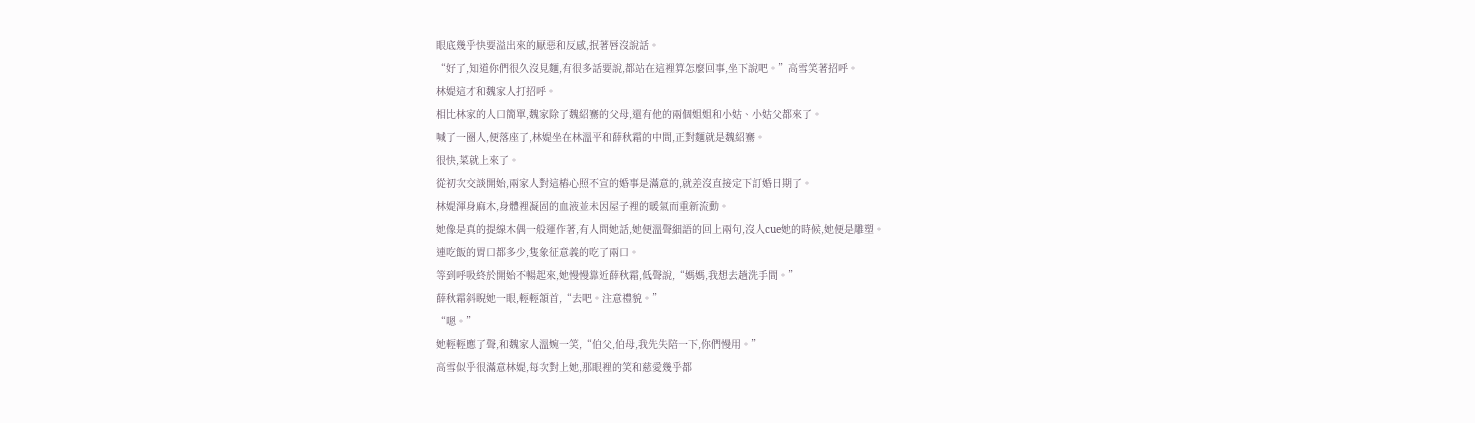眼底幾乎快要溢出來的厭惡和反感,抿著唇沒說話。
“好了,知道你們很久沒見麵,有很多話要說,都站在這裡算怎麼回事,坐下說吧。”高雪笑著招呼。
林媞這才和魏家人打招呼。
相比林家的人口簡單,魏家除了魏紹騫的父母,還有他的兩個姐姐和小姑、小姑父都來了。
喊了一圈人,便落座了,林媞坐在林溫平和薛秋霜的中間,正對麵就是魏紹騫。
很快,菜就上來了。
從初次交談開始,兩家人對這樁心照不宣的婚事是滿意的,就差沒直接定下訂婚日期了。
林媞渾身麻木,身體裡凝固的血液並未因屋子裡的暖氣而重新流動。
她像是真的提線木偶一般運作著,有人問她話,她便溫聲細語的回上兩句,沒人cue她的時候,她便是雕塑。
連吃飯的胃口都多少,隻象征意義的吃了兩口。
等到呼吸終於開始不暢起來,她慢慢靠近薛秋霜,低聲說,“媽媽,我想去趟洗手間。”
薛秋霜斜睨她一眼,輕輕頷首,“去吧。注意禮貌。”
“嗯。”
她輕輕應了聲,和魏家人溫婉一笑,“伯父,伯母,我先失陪一下,你們慢用。”
高雪似乎很滿意林媞,每次對上她,那眼裡的笑和慈愛幾乎都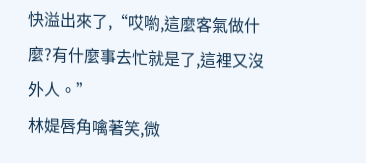快溢出來了,“哎喲,這麼客氣做什麼?有什麼事去忙就是了,這裡又沒外人。”
林媞唇角噙著笑,微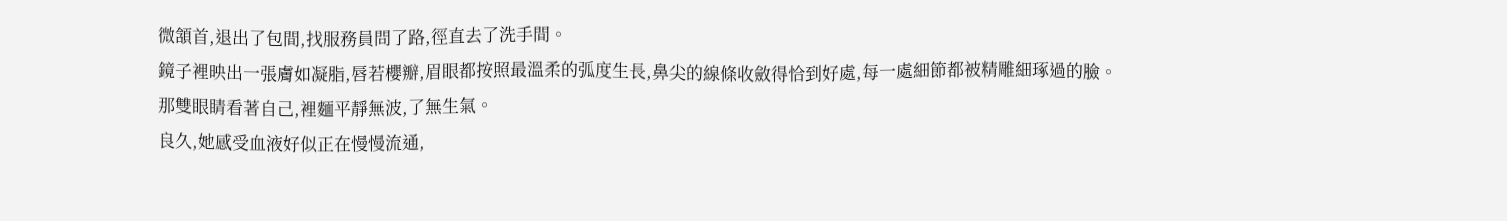微頷首,退出了包間,找服務員問了路,徑直去了洗手間。
鏡子裡映出一張膚如凝脂,唇若櫻瓣,眉眼都按照最溫柔的弧度生長,鼻尖的線條收斂得恰到好處,每一處細節都被精雕細琢過的臉。
那雙眼睛看著自己,裡麵平靜無波,了無生氣。
良久,她感受血液好似正在慢慢流通,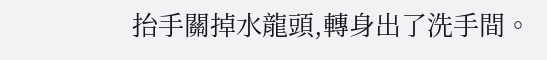抬手關掉水龍頭,轉身出了洗手間。